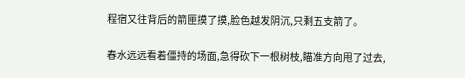程宿又往背后的箭匣摸了摸,脸色越发阴沉,只剩五支箭了。

春水远远看着僵持的场面,急得砍下一根树枝,瞄准方向甩了过去,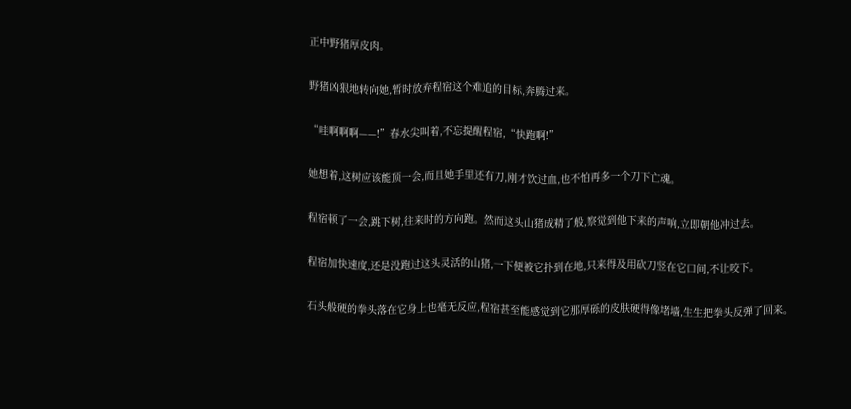正中野猪厚皮肉。

野猪凶狠地转向她,暂时放弃程宿这个难追的目标,奔腾过来。

“哇啊啊啊——!”春水尖叫着,不忘提醒程宿,“快跑啊!”

她想着,这树应该能顶一会,而且她手里还有刀,刚才饮过血,也不怕再多一个刀下亡魂。

程宿顿了一会,跳下树,往来时的方向跑。然而这头山猪成精了般,察觉到他下来的声响,立即朝他冲过去。

程宿加快速度,还是没跑过这头灵活的山猪,一下便被它扑到在地,只来得及用砍刀竖在它口间,不让咬下。

石头般硬的拳头落在它身上也毫无反应,程宿甚至能感觉到它那厚砾的皮肤硬得像堵墙,生生把拳头反弹了回来。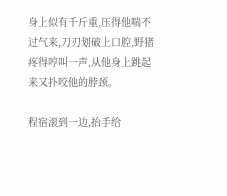身上似有千斤重,压得他喘不过气来,刀刃划破上口腔,野猪疼得哼叫一声,从他身上跳起来又扑咬他的脖颈。

程宿滚到一边,抬手给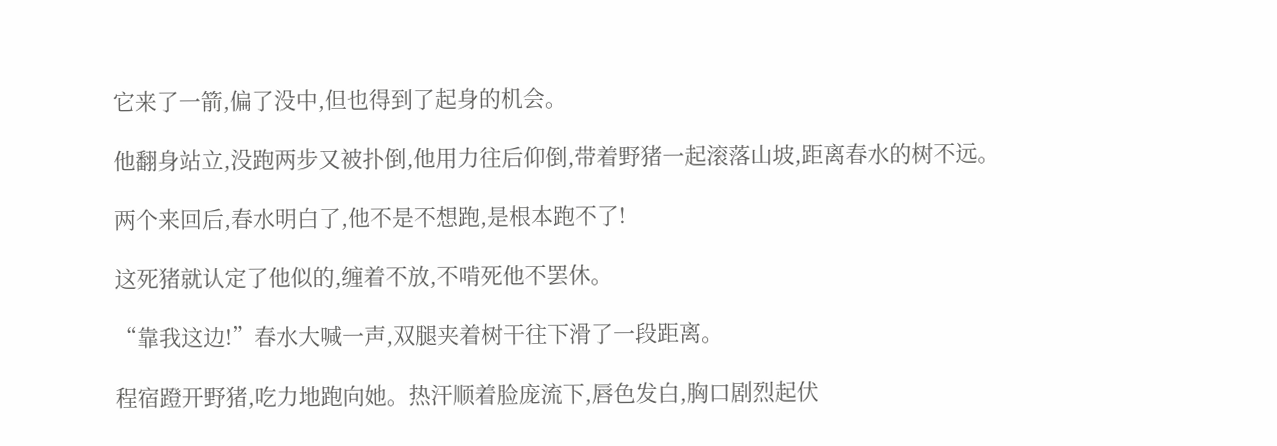它来了一箭,偏了没中,但也得到了起身的机会。

他翻身站立,没跑两步又被扑倒,他用力往后仰倒,带着野猪一起滚落山坡,距离春水的树不远。

两个来回后,春水明白了,他不是不想跑,是根本跑不了!

这死猪就认定了他似的,缠着不放,不啃死他不罢休。

“靠我这边!”春水大喊一声,双腿夹着树干往下滑了一段距离。

程宿蹬开野猪,吃力地跑向她。热汗顺着脸庞流下,唇色发白,胸口剧烈起伏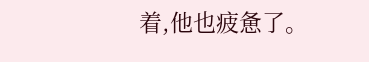着,他也疲惫了。